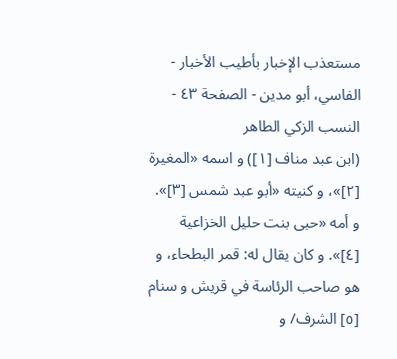مستعذب الإخبار بأطيب الأخبار - الفاسي، أبو مدين - الصفحة ٤٣ - النسب الزكي الطاهر
(ابن عبد مناف [١]) و اسمه «المغيرة [٢]»، و كنيته «أبو عبد شمس [٣]».
و أمه «حبى بنت حليل الخزاعية [٤]». و كان يقال له: قمر البطحاء، و هو صاحب الرئاسة في قريش و سنام [٥] الشرف/ و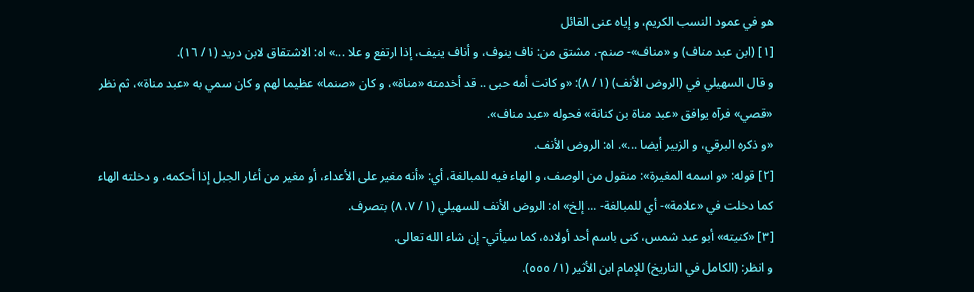هو في عمود النسب الكريم، و إياه عنى القائل
[١] (ابن عبد مناف) و «مناف»- صنم-، مشتق من: ناف ينوف، و أناف ينيف، إذا ارتفع و علا ...» اه: الاشتقاق لابن دريد (١/ ١٦).
و قال السهيلي في (الروض الأنف) (١/ ٨): «و كانت أمه حبى .. قد أخدمته «مناة»، و كان «صنما» عظيما لهم و كان سمي به «عبد مناة»، ثم نظر «قصي» فرآه يوافق «عبد مناة بن كنانة» فحوله «عبد مناف».
«و ذكره البرقي، و الزبير أيضا ...». اه: الروض الأنف.
[٢] قوله: «و اسمه المغيرة»: منقول من الوصف، و الهاء فيه للمبالغة، أي: «أنه مغير على الأعداء، أو مغير من أغار الجبل إذا أحكمه، و دخلته الهاء كما دخلت في «علامة»- أي للمبالغة- ... إلخ» اه: الروض الأنف للسهيلي (١/ ٧، ٨) بتصرف.
[٣] «كنيته» أبو عبد شمس، كنى باسم أحد أولاده، كما سيأتي- إن شاء الله تعالى.
و انظر: (الكامل في التاريخ) للإمام ابن الأثير (١/ ٥٥٥).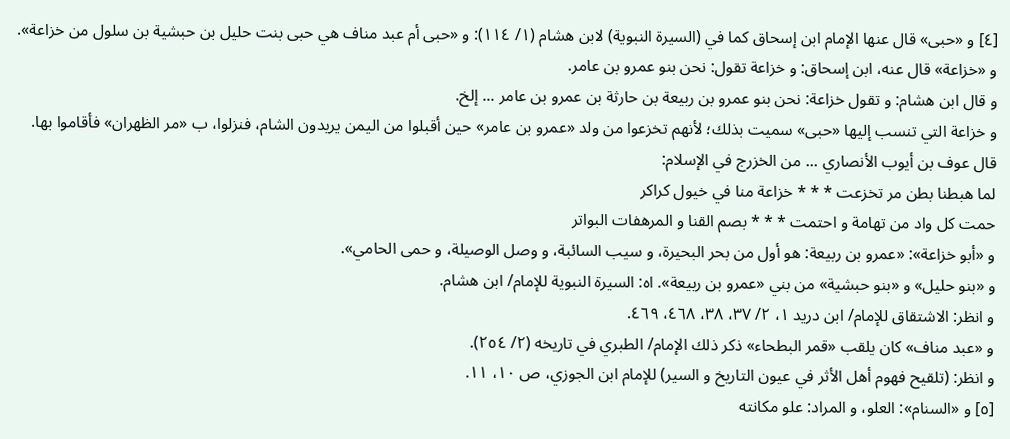[٤] و «حبى» قال عنها الإمام ابن إسحاق كما في (السيرة النبوية) لابن هشام (١/ ١١٤): و «حبى أم عبد مناف هي حبى بنت حليل بن حبشية بن سلول من خزاعة».
و «خزاعة» قال عنه، ابن إسحاق: و خزاعة تقول: نحن بنو عمرو بن عامر.
و قال ابن هشام: و تقول خزاعة: نحن بنو عمرو بن ربيعة بن حارثة بن عمرو بن عامر ... إلخ.
و خزاعة التي تنسب إليها «حبى» سميت بذلك؛ لأنهم تخزعوا من ولد «عمرو بن عامر» حين أقبلوا من اليمن يريدون الشام، فنزلوا، ب «مر الظهران» فأقاموا بها.
قال عوف بن أيوب الأنصاري ... من الخزرج في الإسلام:
لما هبطنا بطن مر تخزعت * * * خزاعة منا في خيول كراكر
حمت كل واد من تهامة و احتمت * * * بصم القنا و المرهفات البواتر
و «أبو خزاعة»: «عمرو بن ربيعة: هو أول من بحر البحيرة، و سيب السائبة، و وصل الوصيلة، و حمى الحامي».
و «بنو حليل» و «بنو حبشية» من بني «عمرو بن ربيعة». اه: السيرة النبوية للإمام/ ابن هشام.
و انظر: الاشتقاق للإمام/ ابن دريد ١، ٢/ ٣٧، ٣٨، ٤٦٨، ٤٦٩.
و «عبد مناف» كان يلقب «قمر البطحاء» ذكر ذلك الإمام/ الطبري في تاريخه (٢/ ٢٥٤).
و انظر: (تلقيح فهوم أهل الأثر في عيون التاريخ و السير) للإمام ابن الجوزي، ص ١٠، ١١.
[٥] و «السنام»: العلو، و المراد: علو مكانته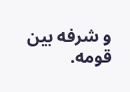و شرفه بين قومه.